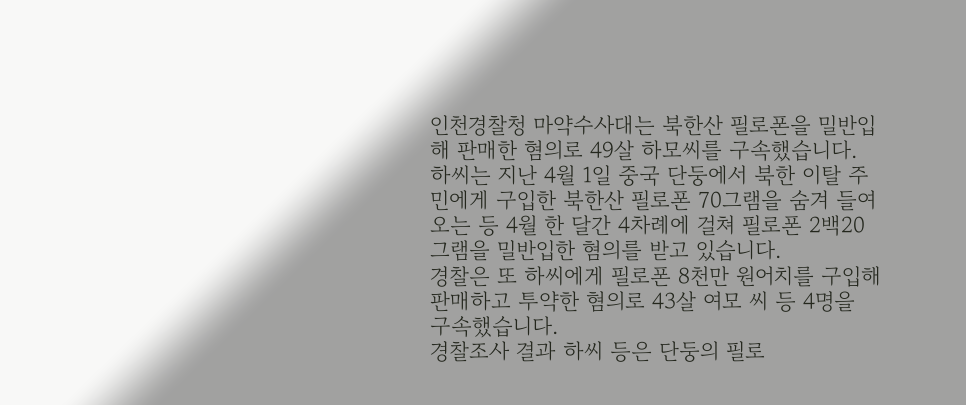인천경찰청 마약수사대는 북한산 필로폰을 밀반입해 판매한 혐의로 49살 하모씨를 구속했습니다.
하씨는 지난 4월 1일 중국 단둥에서 북한 이탈 주민에게 구입한 북한산 필로폰 70그램을 숨겨 들여오는 등 4월 한 달간 4차례에 걸쳐 필로폰 2백20그램을 밀반입한 혐의를 받고 있습니다.
경찰은 또 하씨에게 필로폰 8천만 원어치를 구입해 판매하고 투약한 혐의로 43살 여모 씨 등 4명을 구속했습니다.
경찰조사 결과 하씨 등은 단둥의 필로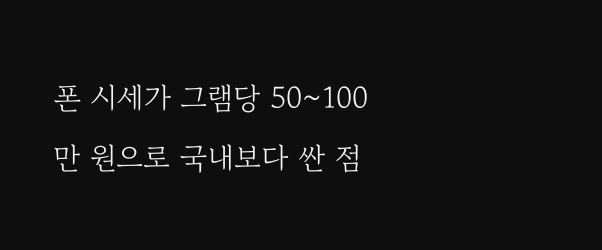폰 시세가 그램당 50~100만 원으로 국내보다 싼 점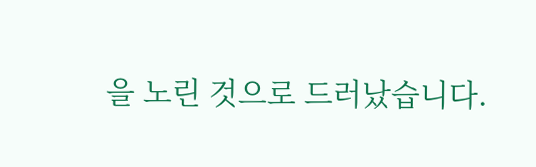을 노린 것으로 드러났습니다.